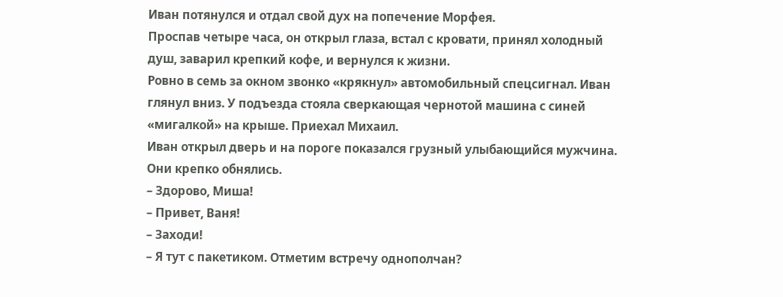Иван потянулся и отдал свой дух на попечение Морфея.
Проспав четыре часа, он открыл глаза, встал с кровати, принял холодный душ, заварил крепкий кофе, и вернулся к жизни.
Ровно в семь за окном звонко «крякнул» автомобильный спецсигнал. Иван глянул вниз. У подъезда стояла сверкающая чернотой машина с синей «мигалкой» на крыше. Приехал Михаил.
Иван открыл дверь и на пороге показался грузный улыбающийся мужчина. Они крепко обнялись.
– Здорово, Миша!
– Привет, Ваня!
– Заходи!
– Я тут с пакетиком. Отметим встречу однополчан?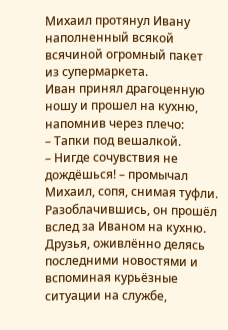Михаил протянул Ивану наполненный всякой всячиной огромный пакет из супермаркета.
Иван принял драгоценную ношу и прошел на кухню, напомнив через плечо:
– Тапки под вешалкой.
– Нигде сочувствия не дождёшься! – промычал Михаил, сопя, снимая туфли.
Разоблачившись, он прошёл вслед за Иваном на кухню.
Друзья, оживлённо делясь последними новостями и вспоминая курьёзные ситуации на службе,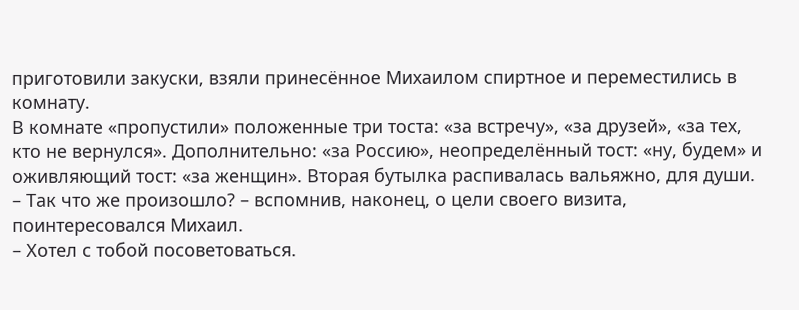приготовили закуски, взяли принесённое Михаилом спиртное и переместились в комнату.
В комнате «пропустили» положенные три тоста: «за встречу», «за друзей», «за тех, кто не вернулся». Дополнительно: «за Россию», неопределённый тост: «ну, будем» и оживляющий тост: «за женщин». Вторая бутылка распивалась вальяжно, для души.
– Так что же произошло? – вспомнив, наконец, о цели своего визита, поинтересовался Михаил.
– Хотел с тобой посоветоваться.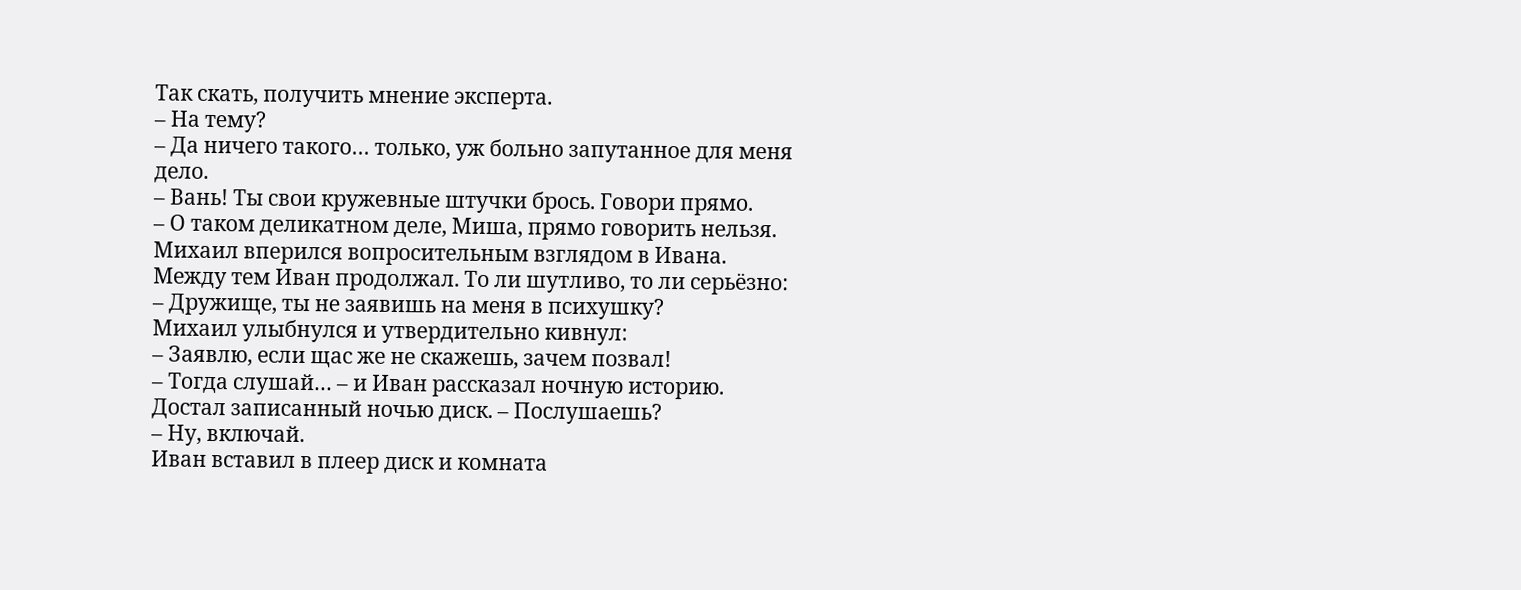Так скать, получить мнение эксперта.
– На тему?
– Да ничего такого… только, уж больно запутанное для меня дело.
– Вань! Ты свои кружевные штучки брось. Говори прямо.
– О таком деликатном деле, Миша, прямо говорить нельзя.
Михаил вперился вопросительным взглядом в Ивана.
Между тем Иван продолжал. То ли шутливо, то ли серьёзно:
– Дружище, ты не заявишь на меня в психушку?
Михаил улыбнулся и утвердительно кивнул:
– Заявлю, если щас же не скажешь, зачем позвал!
– Тогда слушай… – и Иван рассказал ночную историю. Достал записанный ночью диск. – Послушаешь?
– Ну, включай.
Иван вставил в плеер диск и комната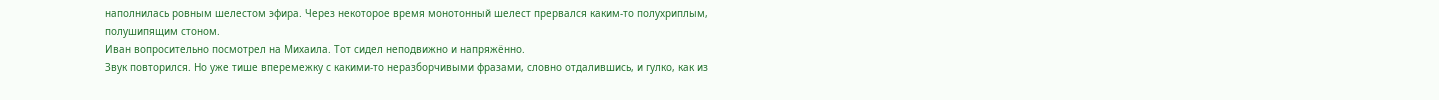наполнилась ровным шелестом эфира. Через некоторое время монотонный шелест прервался каким-то полухриплым, полушипящим стоном.
Иван вопросительно посмотрел на Михаила. Тот сидел неподвижно и напряжённо.
Звук повторился. Но уже тише вперемежку с какими-то неразборчивыми фразами, словно отдалившись, и гулко, как из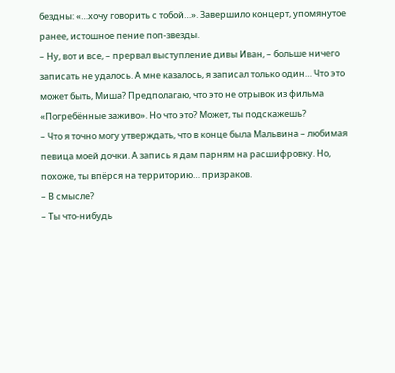бездны: «…хочу говорить с тобой…». Завершило концерт, упомянутое ранее, истошное пение поп-звезды.
– Ну, вот и все, – прервал выступление дивы Иван, – больше ничего записать не удалось. А мне казалось, я записал только один… Что это может быть, Миша? Предполагаю, что это не отрывок из фильма «Погребённые заживо». Но что это? Может, ты подскажешь?
– Что я точно могу утверждать, что в конце была Мальвина – любимая певица моей дочки. А запись я дам парням на расшифровку. Но, похоже, ты впёрся на территорию… призраков.
– В смысле?
– Ты что-нибудь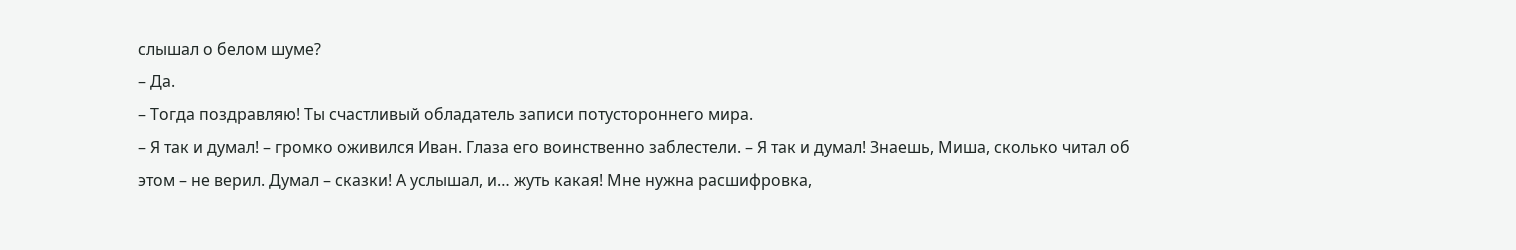слышал о белом шуме?
– Да.
– Тогда поздравляю! Ты счастливый обладатель записи потустороннего мира.
– Я так и думал! – громко оживился Иван. Глаза его воинственно заблестели. – Я так и думал! Знаешь, Миша, сколько читал об этом – не верил. Думал – сказки! А услышал, и… жуть какая! Мне нужна расшифровка,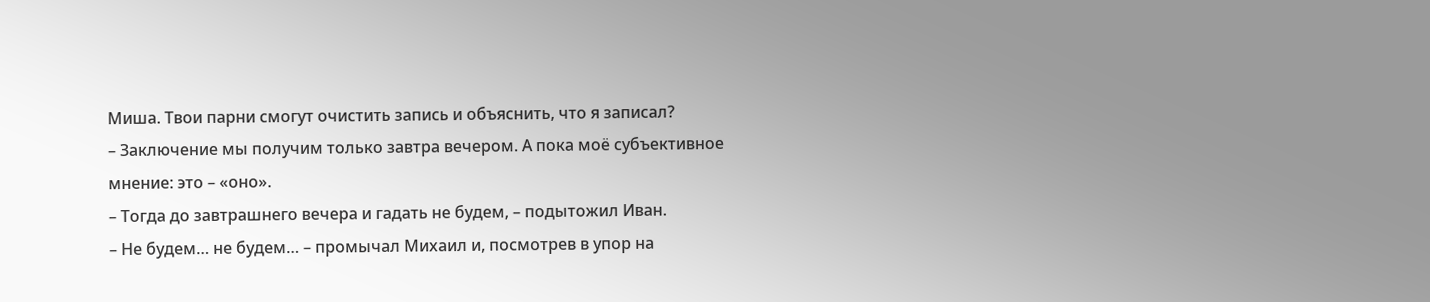Миша. Твои парни смогут очистить запись и объяснить, что я записал?
– Заключение мы получим только завтра вечером. А пока моё субъективное мнение: это – «оно».
– Тогда до завтрашнего вечера и гадать не будем, – подытожил Иван.
– Не будем… не будем… – промычал Михаил и, посмотрев в упор на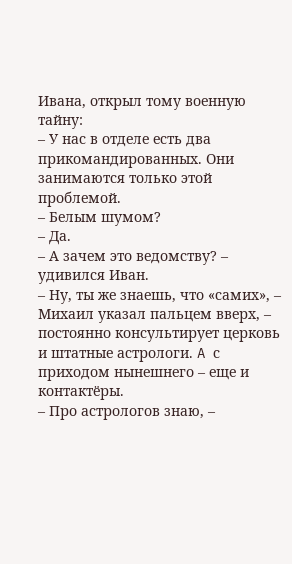Ивана, открыл тому военную тайну:
– У нас в отделе есть два прикомандированных. Они занимаются только этой проблемой.
– Белым шумом?
– Да.
– А зачем это ведомству? – удивился Иван.
– Ну, ты же знаешь, что «самих», – Михаил указал пальцем вверх, – постоянно консультирует церковь и штатные астрологи. A с приходом нынешнего – еще и контактёры.
– Про астрологов знаю, –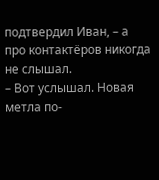подтвердил Иван, – а про контактёров никогда не слышал.
– Вот услышал. Новая метла по-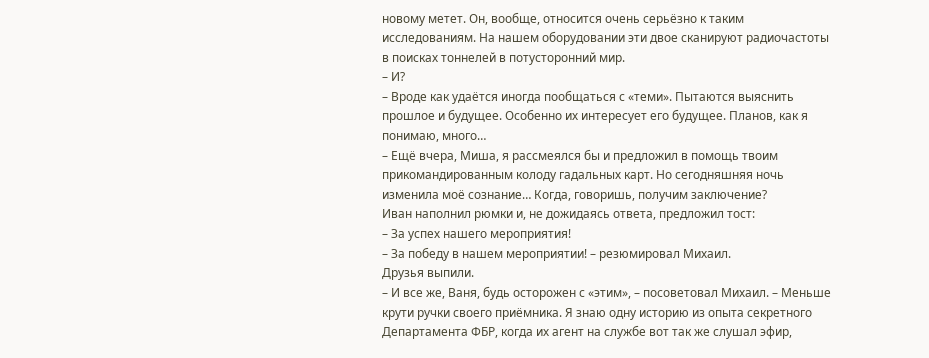новому метет. Он, вообще, относится очень серьёзно к таким исследованиям. На нашем оборудовании эти двое сканируют радиочастоты в поисках тоннелей в потусторонний мир.
– И?
– Вроде как удаётся иногда пообщаться с «теми». Пытаются выяснить прошлое и будущее. Особенно их интересует его будущее. Планов, как я понимаю, много…
– Ещё вчера, Миша, я рассмеялся бы и предложил в помощь твоим прикомандированным колоду гадальных карт. Но сегодняшняя ночь изменила моё сознание… Когда, говоришь, получим заключение?
Иван наполнил рюмки и, не дожидаясь ответа, предложил тост:
– За успех нашего мероприятия!
– За победу в нашем мероприятии! – резюмировал Михаил.
Друзья выпили.
– И все же, Ваня, будь осторожен с «этим», – посоветовал Михаил. – Меньше крути ручки своего приёмника. Я знаю одну историю из опыта секретного Департамента ФБР, когда их агент на службе вот так же слушал эфир,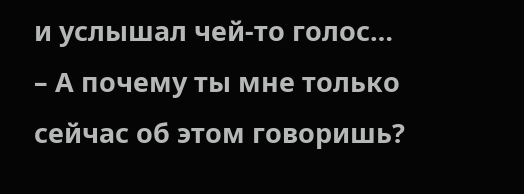и услышал чей-то голос…
– А почему ты мне только сейчас об этом говоришь?